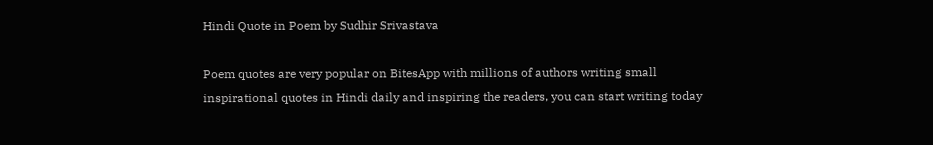Hindi Quote in Poem by Sudhir Srivastava

Poem quotes are very popular on BitesApp with millions of authors writing small inspirational quotes in Hindi daily and inspiring the readers, you can start writing today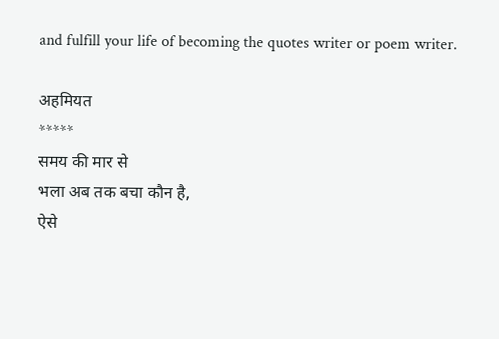and fulfill your life of becoming the quotes writer or poem writer.

अहमियत
*****
समय की मार से
भला अब तक बचा कौन है,
ऐसे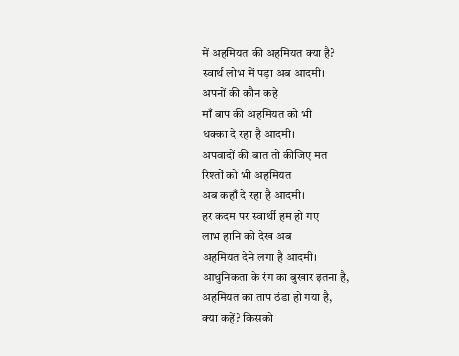में अहमियत की अहमियत क्या है?
स्वार्थ लोभ में पड़ा अब आदमी।
अपनों की कौन कहे
माँ बाप की अहमियत को भी
धक्का दे रहा है आदमी।
अपवादों की बात तो कीजिए मत
रिश्तों को भी अहमियत
अब कहाँ दे रहा है आदमी।
हर कदम पर स्वार्थी हम हो गए
लाभ हानि को देख अब
अहमियत देने लगा है आदमी।
आधुनिकता के रंग का बुखार इतना है,
अहमियत का ताप ठंडा हो गया है,
क्या कहें? किसको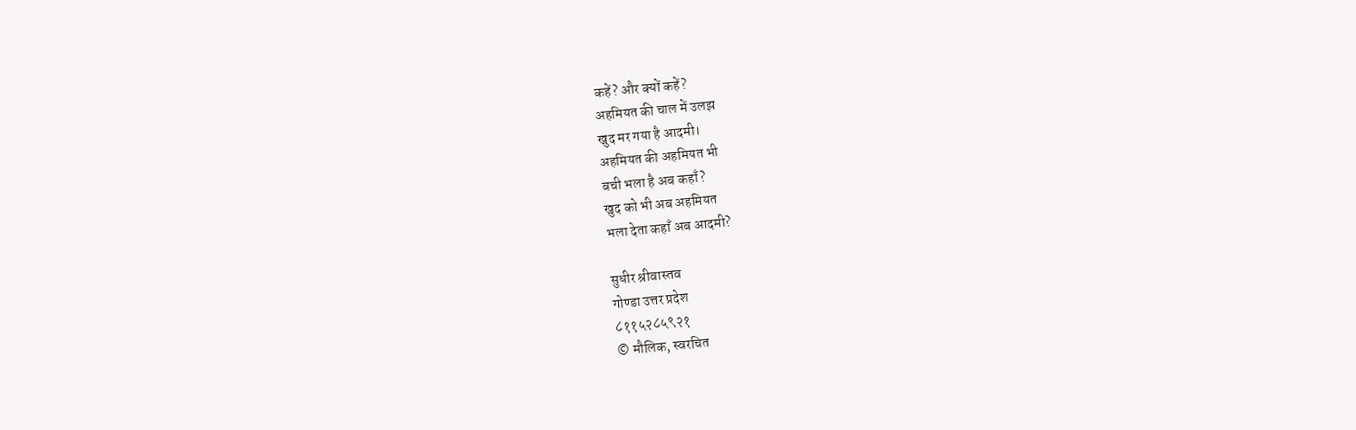कहें? और क्यों कहें?
अहमियत की चाल में उलझ
खुद मर गया है आदमी।
अहमियत की अहमियत भी
बची भला है अब कहाँ?
खुद को भी अब अहमियत
भला देता कहाँ अब आदमी?

सुधीर श्रीवास्तव
गोण्डा उत्तर प्रदेश
८११५२८५९२१
© मौलिक, स्वरचित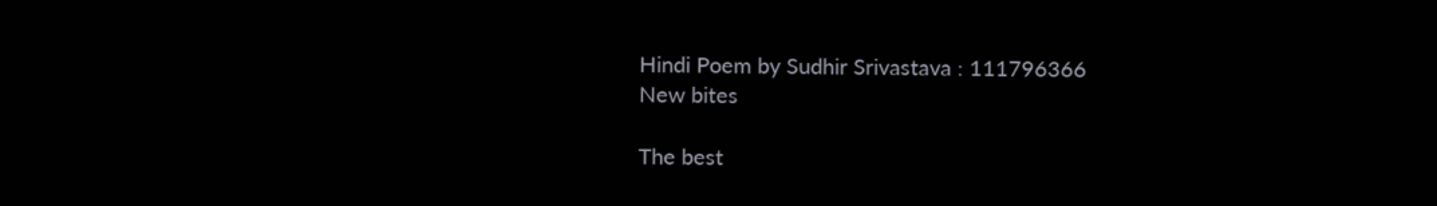Hindi Poem by Sudhir Srivastava : 111796366
New bites

The best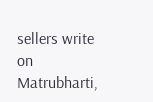sellers write on Matrubharti,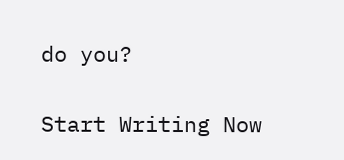do you?

Start Writing Now